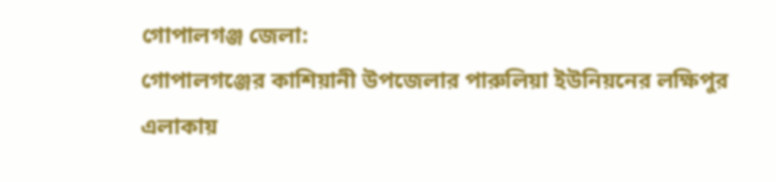গোপালগঞ্জ জেলা:
গোপালগঞ্জের কাশিয়ানী উপজেলার পারুলিয়া ইউনিয়নের লক্ষিপুর এলাকায়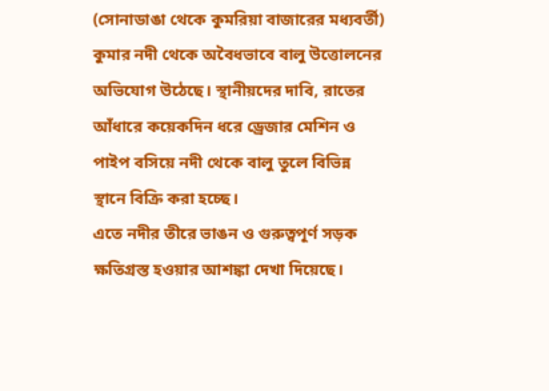(সোনাডাঙা থেকে কুমরিয়া বাজারের মধ্যবর্তী) কুমার নদী থেকে অবৈধভাবে বালু উত্তোলনের অভিযোগ উঠেছে। স্থানীয়দের দাবি, রাতের আঁধারে কয়েকদিন ধরে ড্রেজার মেশিন ও পাইপ বসিয়ে নদী থেকে বালু তুলে বিভিন্ন স্থানে বিক্রি করা হচ্ছে।
এতে নদীর তীরে ভাঙন ও গুরুত্বপূর্ণ সড়ক ক্ষতিগ্রস্ত হওয়ার আশঙ্কা দেখা দিয়েছে।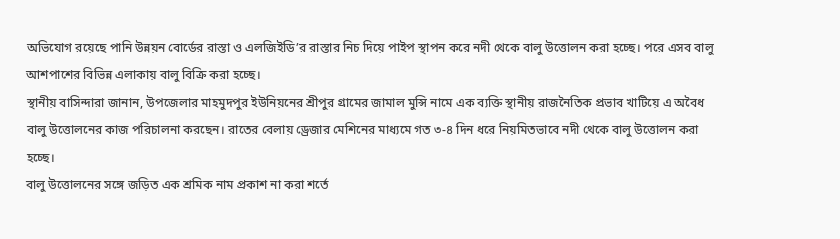অভিযোগ রয়েছে পানি উন্নয়ন বোর্ডের রাস্তা ও এলজিইডি’র রাস্তার নিচ দিয়ে পাইপ স্থাপন করে নদী থেকে বালু উত্তোলন করা হচ্ছে। পরে এসব বালু আশপাশের বিভিন্ন এলাকায় বালু বিক্রি করা হচ্ছে।
স্থানীয় বাসিন্দারা জানান, উপজেলার মাহমুদপুর ইউনিয়নের শ্রীপুর গ্রামের জামাল মুন্সি নামে এক ব্যক্তি স্থানীয় রাজনৈতিক প্রভাব খাটিয়ে এ অবৈধ বালু উত্তোলনের কাজ পরিচালনা করছেন। রাতের বেলায় ড্রেজার মেশিনের মাধ্যমে গত ৩-৪ দিন ধরে নিয়মিতভাবে নদী থেকে বালু উত্তোলন করা হচ্ছে।
বালু উত্তোলনের সঙ্গে জড়িত এক শ্রমিক নাম প্রকাশ না করা শর্তে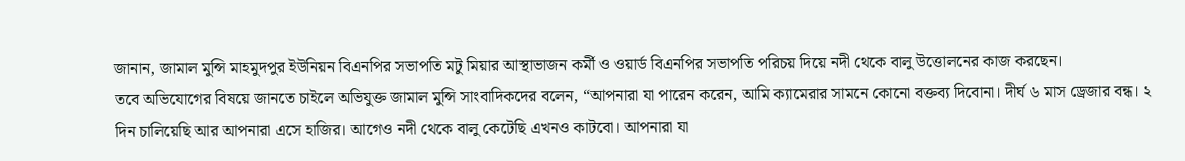জানান, জামাল মুন্সি মাহমুদপুর ইউনিয়ন বিএনপির সভাপতি মটু মিয়ার আস্থাভাজন কর্মী ও ওয়ার্ড বিএনপির সভাপতি পরিচয় দিয়ে নদী থেকে বালু উত্তোলনের কাজ করছেন।
তবে অভিযোগের বিষয়ে জানতে চাইলে অভিযুক্ত জামাল মুন্সি সাংবাদিকদের বলেন, “আপনারা যা পারেন করেন, আমি ক্যামেরার সামনে কোনো বক্তব্য দিবোনা। দীর্ঘ ৬ মাস ড্রেজার বন্ধ। ২ দিন চালিয়েছি আর আপনারা এসে হাজির। আগেও নদী থেকে বালু কেটেছি এখনও কাটবো। আপনারা যা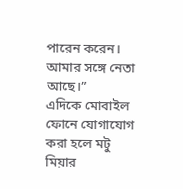পারেন করেন। আমার সঙ্গে নেতা আছে।”
এদিকে মোবাইল ফোনে যোগাযোগ করা হলে মটু মিয়ার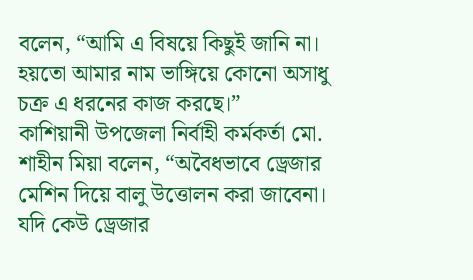বলেন, “আমি এ বিষয়ে কিছুই জানি না। হয়তো আমার নাম ভাঙ্গিয়ে কোনো অসাধু চক্র এ ধরনের কাজ করছে।”
কাশিয়ানী উপজেলা নির্বাহী কর্মকর্তা মো. শাহীন মিয়া বলেন, “অবৈধভাবে ড্রেজার মেশিন দিয়ে বালু উত্তোলন করা জাবেনা। যদি কেউ ড্রেজার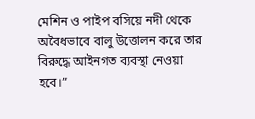মেশিন ও পাইপ বসিয়ে নদী থেকে অবৈধভাবে বালু উত্তোলন করে তার বিরুদ্ধে আইনগত ব্যবস্থা নেওয়া হবে।”